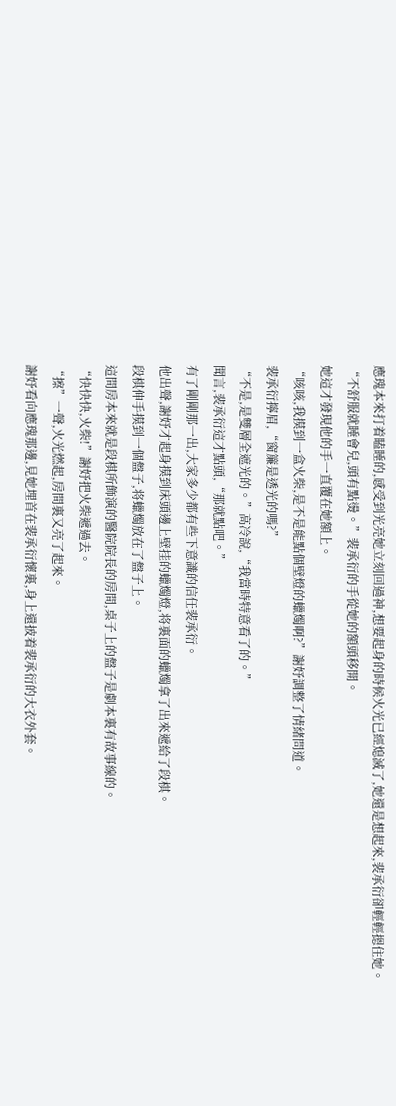應瑰本來打着瞌睡的,感受到光亮她立刻回過神,想要起身的時候火光已經熄滅了,她還是想起來,裴承衍卻輕輕摁住她。
“不舒服就睡會兒,頭有點燙。”裴承衍的手從她的額頭移開。
她這才發現他的手一直覆在她額上。
“咳咳,我摸到一盒火柴,是不是能點個壁燈的蠟燭啊?”謝妤調整了情緒問道。
裴承衍擰眉,“窗簾是透光的嗎?”
“不是,是雙層全遮光的。”高冷說,“我當時特意看了的。”
聞言,裴承衍這才點頭,“那就點吧。”
有了剛剛那一出,大家多少都有些下意識的信任裴承衍。
他出聲,謝妤才起身摸到床頭邊上壁挂的蠟燭燈,将裏面的蠟燭拿了出來遞給了段棋。
段棋伸手摸到一個盤子,将蠟燭放在了盤子上。
這間房本來就是段棋所飾演的醫院院長的房間,桌子上的盤子是劇本裏有故事線的。
“快快快,火柴!”謝妤把火柴遞過去。
“擦”一聲,火光燃起,房間裏又亮了起來。
謝妤看向應瑰那邊,見她埋首在裴承衍懷裏,身上還披着裴承衍的大衣外套。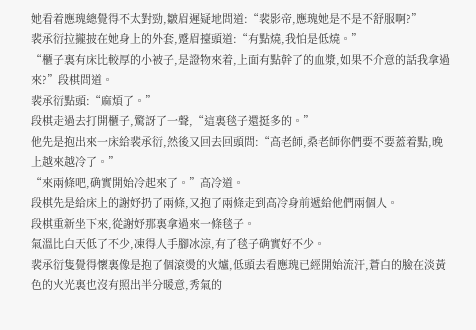她看着應瑰總覺得不太對勁,皺眉遲疑地問道:“裴影帝,應瑰她是不是不舒服啊?”
裴承衍拉攏披在她身上的外套,蹙眉擡頭道:“有點燒,我怕是低燒。”
“櫃子裏有床比較厚的小被子,是證物來着,上面有點幹了的血漿,如果不介意的話我拿過來?”段棋問道。
裴承衍點頭:“麻煩了。”
段棋走過去打開櫃子,驚訝了一聲,“這裏毯子還挺多的。”
他先是抱出來一床給裴承衍,然後又回去回頭問:“高老師,桑老師你們要不要蓋着點,晚上越來越冷了。”
“來兩條吧,确實開始冷起來了。”高冷道。
段棋先是給床上的謝妤扔了兩條,又抱了兩條走到高冷身前遞給他們兩個人。
段棋重新坐下來,從謝妤那裏拿過來一條毯子。
氣溫比白天低了不少,凍得人手腳冰涼,有了毯子确實好不少。
裴承衍隻覺得懷裏像是抱了個滾燙的火爐,低頭去看應瑰已經開始流汗,蒼白的臉在淡黃色的火光裏也沒有照出半分暖意,秀氣的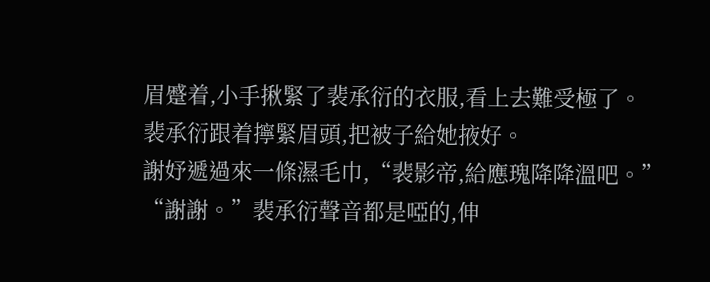眉蹙着,小手揪緊了裴承衍的衣服,看上去難受極了。
裴承衍跟着擰緊眉頭,把被子給她掖好。
謝妤遞過來一條濕毛巾,“裴影帝,給應瑰降降溫吧。”
“謝謝。”裴承衍聲音都是啞的,伸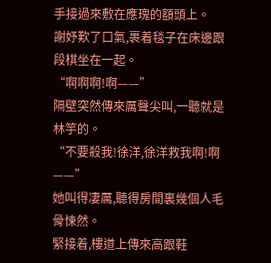手接過來敷在應瑰的額頭上。
謝妤歎了口氣,裹着毯子在床邊跟段棋坐在一起。
“啊啊啊!啊——”
隔壁突然傳來厲聲尖叫,一聽就是林竽的。
“不要殺我!徐洋,徐洋救我啊!啊——”
她叫得凄厲,聽得房間裏幾個人毛骨悚然。
緊接着,樓道上傳來高跟鞋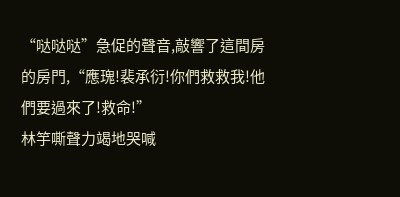“哒哒哒”急促的聲音,敲響了這間房的房門,“應瑰!裴承衍!你們救救我!他們要過來了!救命!”
林竽嘶聲力竭地哭喊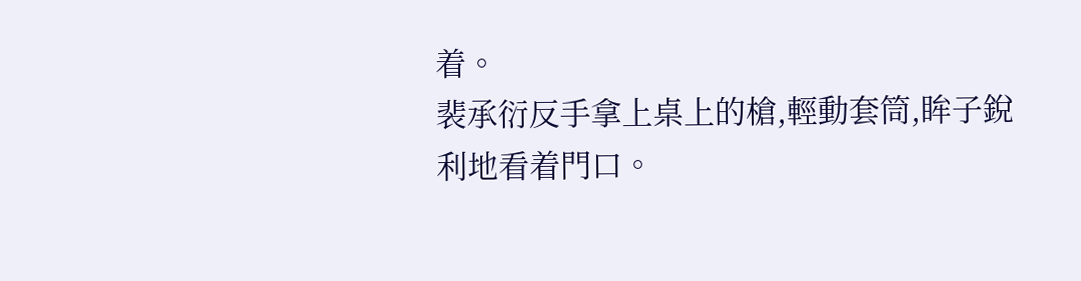着。
裴承衍反手拿上桌上的槍,輕動套筒,眸子銳利地看着門口。